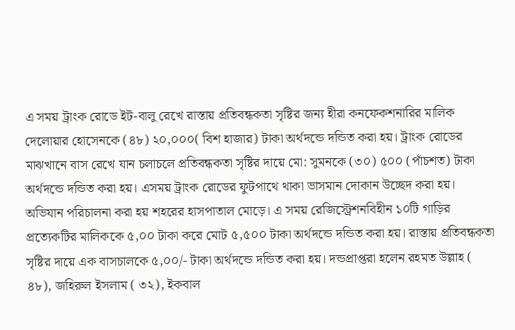এ সময় ট্রাংক রোডে ইট-বালু রেখে রাস্তায় প্রতিবন্ধকতা সৃষ্টির জন্য হীরা কনফেকশনারির মালিক দেলোয়ার হোসেনকে (৪৮) ২০,০০০( বিশ হাজার) টাকা অর্থদন্ডে দন্ডিত করা হয়। ট্রাংক রোডের মাঝখানে বাস রেখে যান চলাচলে প্রতিবন্ধকতা সৃষ্টির দায়ে মো: সুমনকে (৩০) ৫০০ (পাঁচশত) টাকা অর্থদন্ডে দন্ডিত করা হয়। এসময় ট্রাংক রোডের ফুটপাথে থাকা ভাসমান দোকান উচ্ছেদ করা হয়।
অভিযান পরিচালনা করা হয় শহরের হাসপাতাল মোড়ে। এ সময় রেজিস্ট্রেশনবিহীন ১০টি গাড়ির প্রত্যেকটির মালিককে ৫,০০ টাকা করে মোট ৫,৫০০ টাকা অর্থদন্ডে দন্ডিত করা হয়। রাস্তায় প্রতিবন্ধকতা সৃষ্টির দায়ে এক বাসচালকে ৫,০০/- টাকা অর্থদন্ডে দন্ডিত করা হয়। দন্ডপ্রাপ্তরা হলেন রহমত উল্লাহ ( ৪৮), জহিরুল ইসলাম ( ৩২), ইকবাল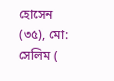হোসেন (৩৫), মো: সেলিম (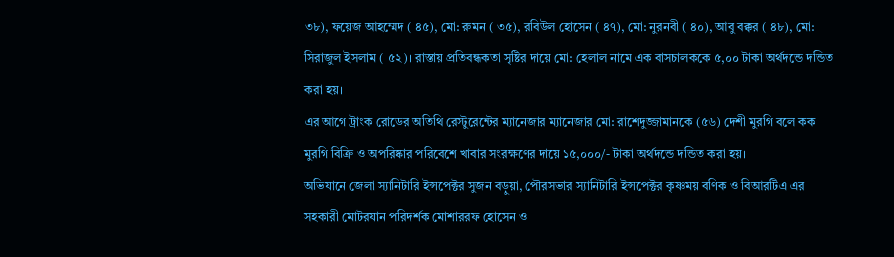৩৮), ফয়েজ আহম্মেদ ( ৪৫), মো: রুমন ( ৩৫), রবিউল হোসেন ( ৪৭), মো: নুরনবী ( ৪০), আবু বক্কর ( ৪৮), মো: সিরাজুল ইসলাম ( ৫২)। রাস্তায় প্রতিবন্ধকতা সৃষ্টির দায়ে মো: হেলাল নামে এক বাসচালককে ৫,০০ টাকা অর্থদন্ডে দন্ডিত করা হয়।
এর আগে ট্রাংক রোডের অতিথি রেস্টুরেন্টের ম্যানেজার ম্যানেজার মো: রাশেদুজ্জামানকে (৫৬) দেশী মুরগি বলে কক মুরগি বিক্রি ও অপরিষ্কার পরিবেশে খাবার সংরক্ষণের দায়ে ১৫,০০০/- টাকা অর্থদন্ডে দন্ডিত করা হয়।
অভিযানে জেলা স্যানিটারি ইন্সপেক্টর সুজন বড়ুয়া, পৌরসভার স্যানিটারি ইন্সপেক্টর কৃষ্ণময় বণিক ও বিআরটিএ এর সহকারী মোটরযান পরিদর্শক মোশাররফ হোসেন ও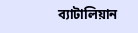ব্যাটালিয়ান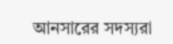আনসারের সদস্যরা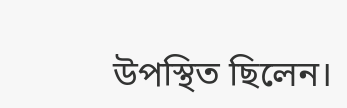উপস্থিত ছিলেন।